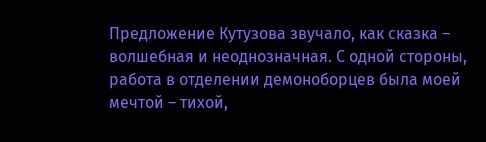Предложение Кутузова звучало, как сказка – волшебная и неоднозначная. С одной стороны, работа в отделении демоноборцев была моей мечтой – тихой,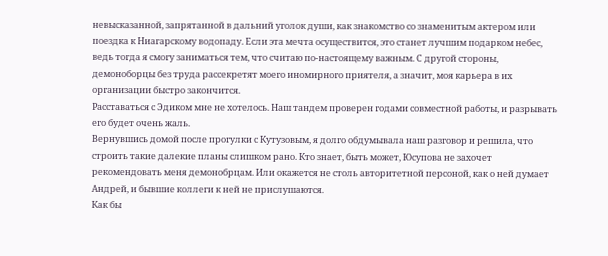невысказанной, запрятанной в дальний уголок души, как знакомство со знаменитым актером или поездка к Ниагарскому водопаду. Если эта мечта осуществится, это станет лучшим подарком небес, ведь тогда я смогу заниматься тем, что считаю по-настоящему важным. С другой стороны, демоноборцы без труда рассекретят моего иномирного приятеля, а значит, моя карьера в их организации быстро закончится.
Расставаться с Эдиком мне не хотелось. Наш тандем проверен годами совместной работы, и разрывать его будет очень жаль.
Вернувшись домой после прогулки с Кутузовым, я долго обдумывала наш разговор и решила, что строить такие далекие планы слишком рано. Кто знает, быть может, Юсупова не захочет рекомендовать меня демонобрцам. Или окажется не столь авторитетной персоной, как о ней думает Андрей, и бывшие коллеги к ней не прислушаются.
Как бы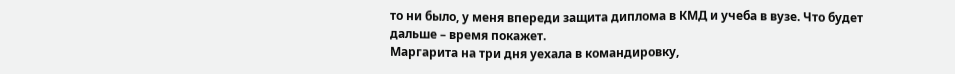то ни было, у меня впереди защита диплома в КМД и учеба в вузе. Что будет дальше – время покажет.
Маргарита на три дня уехала в командировку,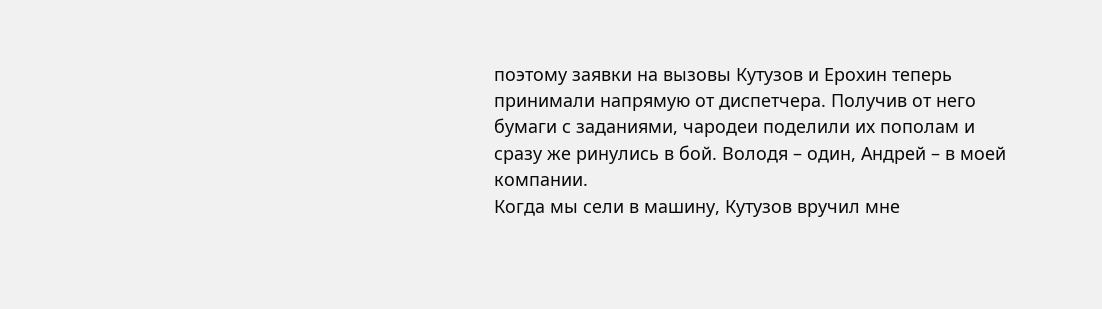поэтому заявки на вызовы Кутузов и Ерохин теперь принимали напрямую от диспетчера. Получив от него бумаги с заданиями, чародеи поделили их пополам и сразу же ринулись в бой. Володя – один, Андрей – в моей компании.
Когда мы сели в машину, Кутузов вручил мне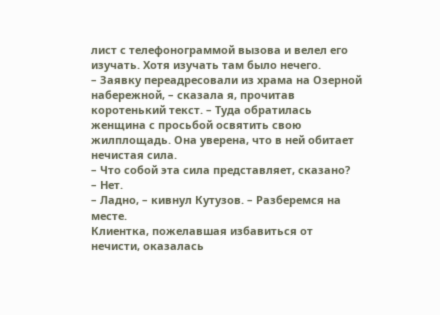лист с телефонограммой вызова и велел его изучать. Хотя изучать там было нечего.
– Заявку переадресовали из храма на Озерной набережной, – сказала я, прочитав коротенький текст. – Туда обратилась женщина с просьбой освятить свою жилплощадь. Она уверена, что в ней обитает нечистая сила.
– Что собой эта сила представляет, сказано?
– Нет.
– Ладно, – кивнул Кутузов. – Разберемся на месте.
Клиентка, пожелавшая избавиться от нечисти, оказалась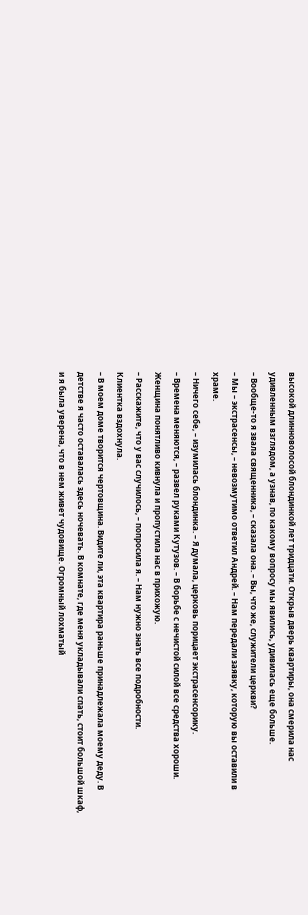высокой длинноволосой блондинкой лет тридцати. Открыв дверь квартиры, она смерила нас удивленным взглядом, а узнав, по какому вопросу мы явились, удивилась еще больше.
– Вообще-то я звала священника, – сказала она. – Вы, что же, служители церкви?
– Мы – экстрасенсы, – невозмутимо ответил Андрей. – Нам передали заявку, которую вы оставили в храме.
– Ничего себе, – изумилась блондинка. – Я думала, церковь порицает экстрасенсорику.
– Времена меняются, – развел руками Кутузов. – В борьбе с нечистой силой все средства хороши.
Женщина понятливо кивнула и пропустила нас в прихожую.
– Расскажите, что у вас случилось, – попросила я. – Нам нужно знать все подробности.
Клиентка вздохнула.
– В моем доме творится чертовщина. Видите ли, эта квартира раньше принадлежала моему деду. В детстве я часто оставалась здесь ночевать. В комнате, где меня укладывали спать, стоит большой шкаф, и я была уверена, что в нем живет чудовище. Огромный лохматый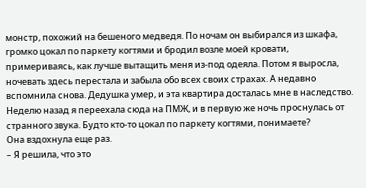монстр, похожий на бешеного медведя. По ночам он выбирался из шкафа, громко цокал по паркету когтями и бродил возле моей кровати, примериваясь, как лучше вытащить меня из-под одеяла. Потом я выросла, ночевать здесь перестала и забыла обо всех своих страхах. А недавно вспомнила снова. Дедушка умер, и эта квартира досталась мне в наследство. Неделю назад я переехала сюда на ПМЖ, и в первую же ночь проснулась от странного звука. Будто кто-то цокал по паркету когтями, понимаете?
Она вздохнула еще раз.
– Я решила, что это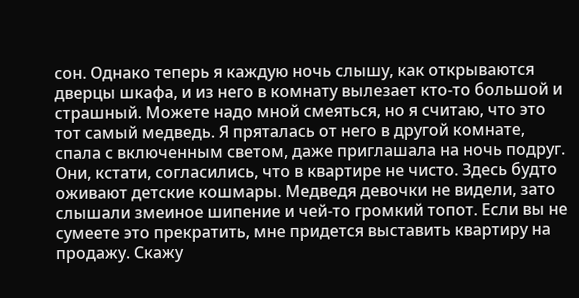сон. Однако теперь я каждую ночь слышу, как открываются дверцы шкафа, и из него в комнату вылезает кто-то большой и страшный. Можете надо мной смеяться, но я считаю, что это тот самый медведь. Я пряталась от него в другой комнате, спала с включенным светом, даже приглашала на ночь подруг. Они, кстати, согласились, что в квартире не чисто. Здесь будто оживают детские кошмары. Медведя девочки не видели, зато слышали змеиное шипение и чей-то громкий топот. Если вы не сумеете это прекратить, мне придется выставить квартиру на продажу. Скажу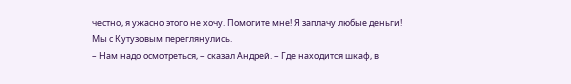честно, я ужасно этого не хочу. Помогите мне! Я заплачу любые деньги!
Мы с Кутузовым переглянулись.
– Нам надо осмотреться, – сказал Андрей. – Где находится шкаф, в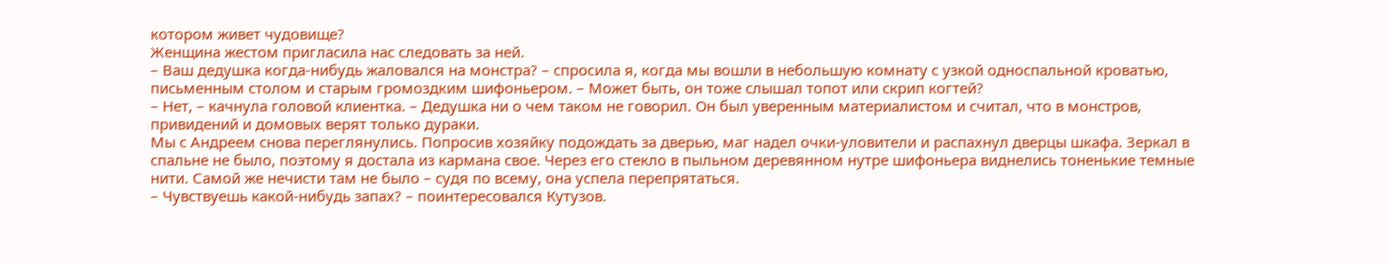котором живет чудовище?
Женщина жестом пригласила нас следовать за ней.
– Ваш дедушка когда-нибудь жаловался на монстра? – спросила я, когда мы вошли в небольшую комнату с узкой односпальной кроватью, письменным столом и старым громоздким шифоньером. – Может быть, он тоже слышал топот или скрип когтей?
– Нет, – качнула головой клиентка. – Дедушка ни о чем таком не говорил. Он был уверенным материалистом и считал, что в монстров, привидений и домовых верят только дураки.
Мы с Андреем снова переглянулись. Попросив хозяйку подождать за дверью, маг надел очки-уловители и распахнул дверцы шкафа. Зеркал в спальне не было, поэтому я достала из кармана свое. Через его стекло в пыльном деревянном нутре шифоньера виднелись тоненькие темные нити. Самой же нечисти там не было – судя по всему, она успела перепрятаться.
– Чувствуешь какой-нибудь запах? – поинтересовался Кутузов.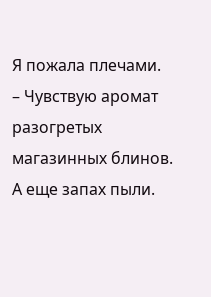Я пожала плечами.
– Чувствую аромат разогретых магазинных блинов. А еще запах пыли.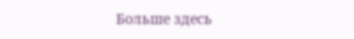Больше здесь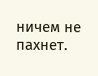ничем не пахнет.